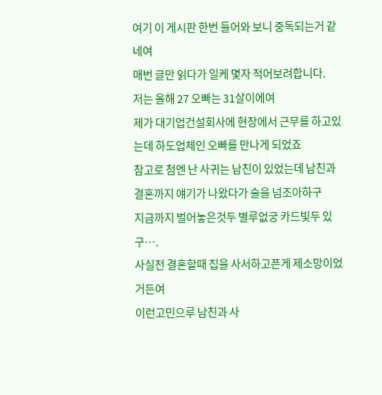여기 이 게시판 한번 들어와 보니 중독되는거 같네여
매번 글만 읽다가 일케 몇자 적어보려합니다.
저는 올해 27 오빠는 31살이에여
제가 대기업건설회사에 현장에서 근무를 하고있는데 하도업체인 오빠를 만나게 되었죠
참고로 첨엔 난 사귀는 남친이 있었는데 남친과 결혼까지 얘기가 나왔다가 술을 넘조아하구
지금까지 벌어놓은것두 별루없궁 카드빛두 있구….
사실전 결혼할때 집을 사서하고픈게 제소망이었거든여
이런고민으루 남친과 사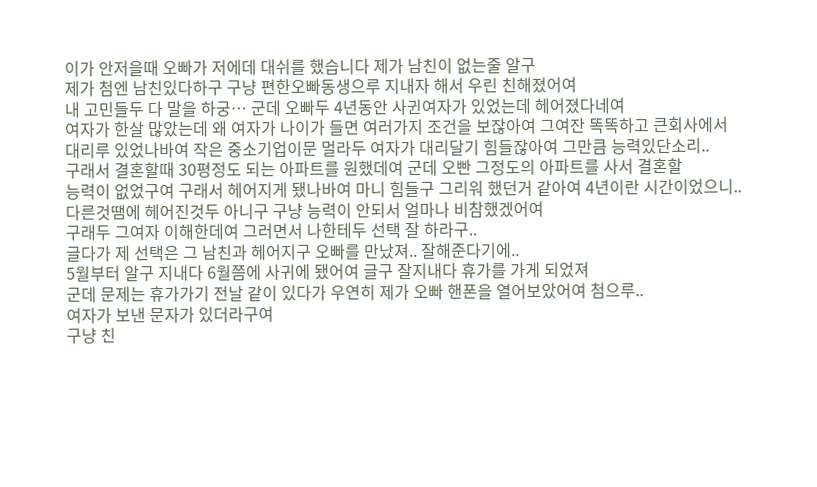이가 안저을때 오빠가 저에데 대쉬를 했습니다 제가 남친이 없는줄 알구
제가 첨엔 남친있다하구 구냥 편한오빠동생으루 지내자 해서 우린 친해졌어여
내 고민들두 다 말을 하궁… 군데 오빠두 4년동안 사귄여자가 있었는데 헤어졌다네여
여자가 한살 많았는데 왜 여자가 나이가 들면 여러가지 조건을 보잖아여 그여잔 똑똑하고 큰회사에서
대리루 있었나바여 작은 중소기업이문 멀라두 여자가 대리달기 힘들잖아여 그만큼 능력있단소리..
구래서 결혼할때 30평정도 되는 아파트를 원했데여 군데 오빤 그정도의 아파트를 사서 결혼할
능력이 없었구여 구래서 헤어지게 됐나바여 마니 힘들구 그리워 했던거 같아여 4년이란 시간이었으니..
다른것땜에 헤어진것두 아니구 구냥 능력이 안되서 얼마나 비참했겠어여
구래두 그여자 이해한데여 그러면서 나한테두 선택 잘 하라구..
글다가 제 선택은 그 남친과 헤어지구 오빠를 만났져.. 잘해준다기에..
5월부터 알구 지내다 6월쯤에 사귀에 됐어여 글구 잘지내다 휴가를 가게 되었져
군데 문제는 휴가가기 전날 같이 있다가 우연히 제가 오빠 핸폰을 열어보았어여 첨으루..
여자가 보낸 문자가 있더라구여
구냥 친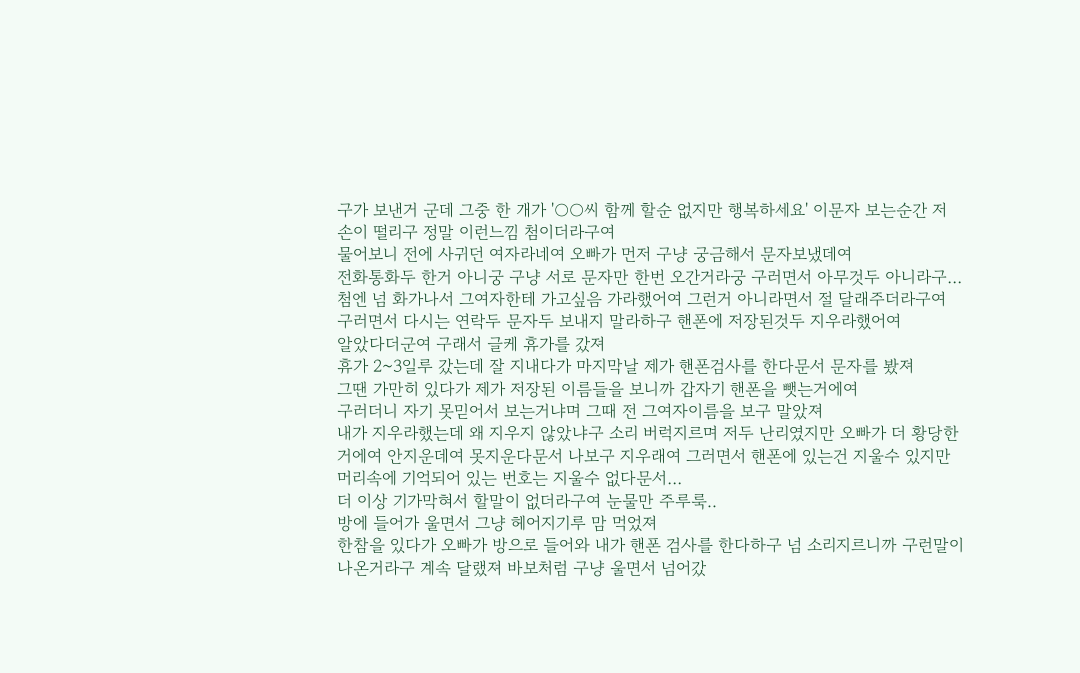구가 보낸거 군데 그중 한 개가 '○○씨 함께 할순 없지만 행복하세요' 이문자 보는순간 저
손이 떨리구 정말 이런느낌 첨이더라구여
물어보니 전에 사귀던 여자라네여 오빠가 먼저 구냥 궁금해서 문자보냈데여
전화통화두 한거 아니궁 구냥 서로 문자만 한번 오간거라궁 구러면서 아무것두 아니라구…
첨엔 넘 화가나서 그여자한테 가고싶음 가라했어여 그런거 아니라면서 절 달래주더라구여
구러면서 다시는 연락두 문자두 보내지 말라하구 핸폰에 저장된것두 지우라했어여
알았다더군여 구래서 글케 휴가를 갔져
휴가 2~3일루 갔는데 잘 지내다가 마지막날 제가 핸폰검사를 한다문서 문자를 봤져
그땐 가만히 있다가 제가 저장된 이름들을 보니까 갑자기 핸폰을 뺏는거에여
구러더니 자기 못믿어서 보는거냐며 그때 전 그여자이름을 보구 말았져
내가 지우라했는데 왜 지우지 않았냐구 소리 버럭지르며 저두 난리였지만 오빠가 더 황당한
거에여 안지운데여 못지운다문서 나보구 지우래여 그러면서 핸폰에 있는건 지울수 있지만
머리속에 기억되어 있는 번호는 지울수 없다문서…
더 이상 기가막혀서 할말이 없더라구여 눈물만 주루룩..
방에 들어가 울면서 그냥 헤어지기루 맘 먹었져
한참을 있다가 오빠가 방으로 들어와 내가 핸폰 검사를 한다하구 넘 소리지르니까 구런말이
나온거라구 계속 달랬져 바보처럼 구냥 울면서 넘어갔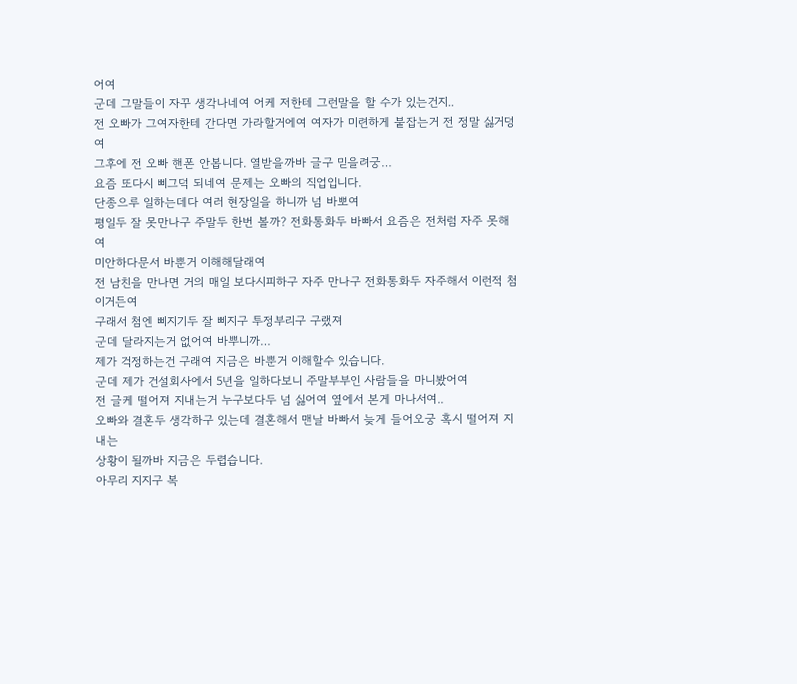어여
군데 그말들이 자꾸 생각나네여 어케 저한테 그런말을 할 수가 있는건지..
전 오빠가 그여자한테 간다면 가라할거에여 여자가 미련하게 붙잡는거 전 정말 싫거덩여
그후에 전 오빠 핸폰 안봅니다. 열받을까바 글구 믿을려궁…
요즘 또다시 삐그덕 되네여 문제는 오빠의 직업입니다.
단종으루 일하는데다 여러 현장일을 하니까 넘 바뽀여
평일두 잘 못만나구 주말두 한번 볼까? 전화통화두 바빠서 요즘은 전처럼 자주 못해여
미안하다문서 바뿐거 이해해달래여
전 남친을 만나면 거의 매일 보다시피하구 자주 만나구 전화통화두 자주해서 이런적 첨이거든여
구래서 첨엔 삐지기두 잘 삐지구 투정부리구 구랬져
군데 달라지는거 없어여 바뿌니까…
제가 걱정하는건 구래여 지금은 바뿐거 이해할수 있습니다.
군데 제가 건설회사에서 5년을 일하다보니 주말부부인 사람들을 마니봤어여
전 글케 떨어져 지내는거 누구보다두 넘 싫어여 옆에서 본게 마나서여..
오빠와 결혼두 생각하구 있는데 결혼해서 맨날 바빠서 늦게 들어오궁 혹시 떨어져 지내는
상황이 될까바 지금은 두렵습니다.
아무리 지지구 복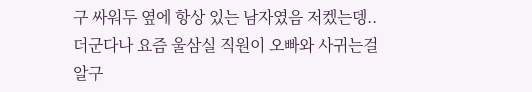구 싸워두 옆에 항상 있는 남자였음 저켔는뎅..
더군다나 요즘 울삼실 직원이 오빠와 사귀는걸 알구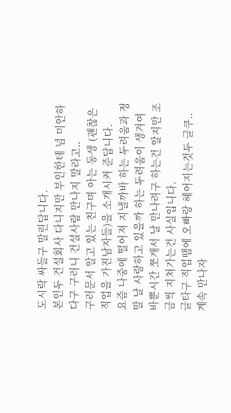도시락 싸들구 말린답니다.
본인두 건설회사 다니지만 부인한테 넘 미안하다구 구러니 건설사람 만나지 말라고..
구러문서 알고 있는 친구며 아는 동생 (괜찮은 직업을 가진남자들)을 소개시켜 준답니다.
요즘 나중에 떨어져 지낼까바 하는 두려움과 정말 날 사랑하고 있을까 하는 두려움이 생겨여
바뿐시간 쪼개서 날 만나려구 하는건 알지만 조금씩 지쳐가는건 사실입니다.
글타구 직업땜에 오빠랑 헤어지는것두 글쿠.. 계속 만나자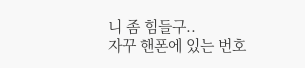니 좀 힘들구..
자꾸 핸폰에 있는 번호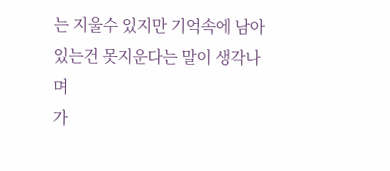는 지울수 있지만 기억속에 남아있는건 못지운다는 말이 생각나며
가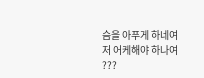슴을 아푸게 하네여
저 어케해야 하나여 ???